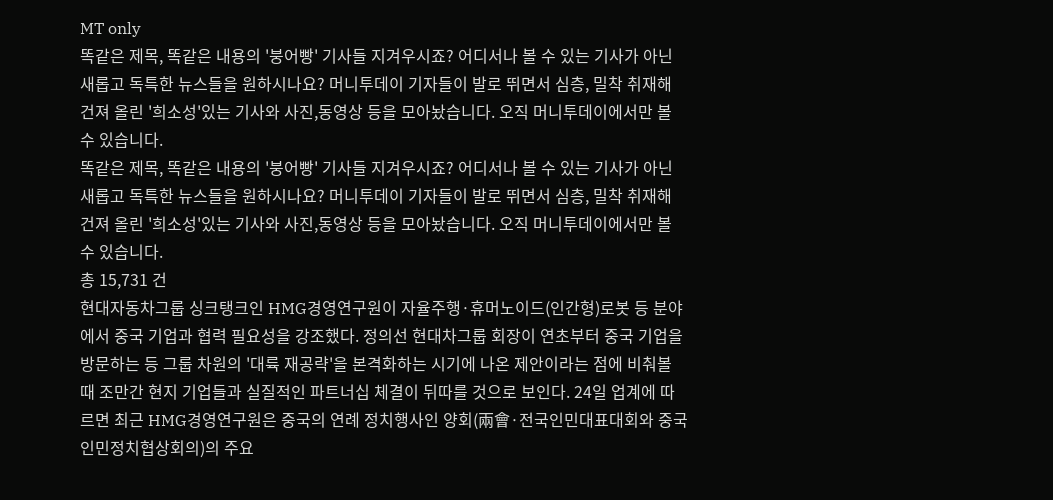MT only
똑같은 제목, 똑같은 내용의 '붕어빵' 기사들 지겨우시죠? 어디서나 볼 수 있는 기사가 아닌 새롭고 독특한 뉴스들을 원하시나요? 머니투데이 기자들이 발로 뛰면서 심층, 밀착 취재해 건져 올린 '희소성'있는 기사와 사진,동영상 등을 모아놨습니다. 오직 머니투데이에서만 볼 수 있습니다.
똑같은 제목, 똑같은 내용의 '붕어빵' 기사들 지겨우시죠? 어디서나 볼 수 있는 기사가 아닌 새롭고 독특한 뉴스들을 원하시나요? 머니투데이 기자들이 발로 뛰면서 심층, 밀착 취재해 건져 올린 '희소성'있는 기사와 사진,동영상 등을 모아놨습니다. 오직 머니투데이에서만 볼 수 있습니다.
총 15,731 건
현대자동차그룹 싱크탱크인 HMG경영연구원이 자율주행·휴머노이드(인간형)로봇 등 분야에서 중국 기업과 협력 필요성을 강조했다. 정의선 현대차그룹 회장이 연초부터 중국 기업을 방문하는 등 그룹 차원의 '대륙 재공략'을 본격화하는 시기에 나온 제안이라는 점에 비춰볼 때 조만간 현지 기업들과 실질적인 파트너십 체결이 뒤따를 것으로 보인다. 24일 업계에 따르면 최근 HMG경영연구원은 중국의 연례 정치행사인 양회(兩會·전국인민대표대회와 중국인민정치협상회의)의 주요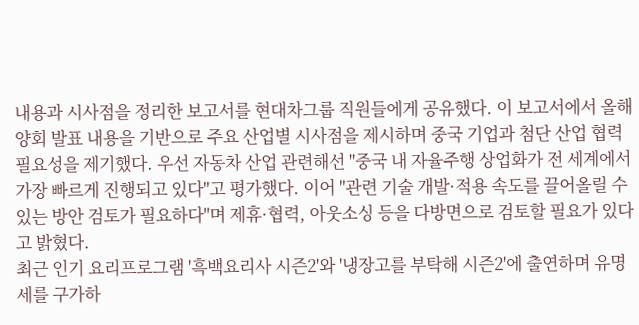내용과 시사점을 정리한 보고서를 현대차그룹 직원들에게 공유했다. 이 보고서에서 올해 양회 발표 내용을 기반으로 주요 산업별 시사점을 제시하며 중국 기업과 첨단 산업 협력 필요성을 제기했다. 우선 자동차 산업 관련해선 "중국 내 자율주행 상업화가 전 세계에서 가장 빠르게 진행되고 있다"고 평가했다. 이어 "관련 기술 개발·적용 속도를 끌어올릴 수 있는 방안 검토가 필요하다"며 제휴·협력, 아웃소싱 등을 다방면으로 검토할 필요가 있다고 밝혔다.
최근 인기 요리프로그램 '흑백요리사 시즌2'와 '냉장고를 부탁해 시즌2'에 출연하며 유명세를 구가하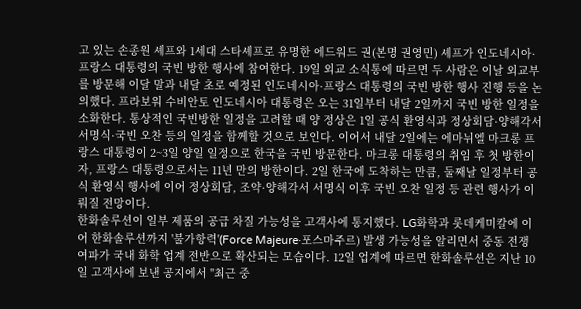고 있는 손종원 셰프와 1세대 스타셰프로 유명한 에드워드 권(본명 권영민) 셰프가 인도네시아·프랑스 대통령의 국빈 방한 행사에 참여한다. 19일 외교 소식통에 따르면 두 사람은 이날 외교부를 방문해 이달 말과 내달 초로 예정된 인도네시아·프랑스 대통령의 국빈 방한 행사 진행 등을 논의했다. 프라보워 수비안토 인도네시아 대통령은 오는 31일부터 내달 2일까지 국빈 방한 일정을 소화한다. 통상적인 국빈방한 일정을 고려할 때 양 정상은 1일 공식 환영식과 정상회담·양해각서 서명식·국빈 오찬 등의 일정을 함께할 것으로 보인다. 이어서 내달 2일에는 에마뉘엘 마크롱 프랑스 대통령이 2~3일 양일 일정으로 한국을 국빈 방문한다. 마크롱 대통령의 취임 후 첫 방한이자, 프랑스 대통령으로서는 11년 만의 방한이다. 2일 한국에 도착하는 만큼, 둘째날 일정부터 공식 환영식 행사에 이어 정상회담, 조약·양해각서 서명식 이후 국빈 오찬 일정 등 관련 행사가 이뤄질 전망이다.
한화솔루션이 일부 제품의 공급 차질 가능성을 고객사에 통지했다. LG화학과 롯데케미칼에 이어 한화솔루션까지 '불가항력'(Force Majeure·포스마주르) 발생 가능성을 알리면서 중동 전쟁 여파가 국내 화학 업계 전반으로 확산되는 모습이다. 12일 업계에 따르면 한화솔루션은 지난 10일 고객사에 보낸 공지에서 "최근 중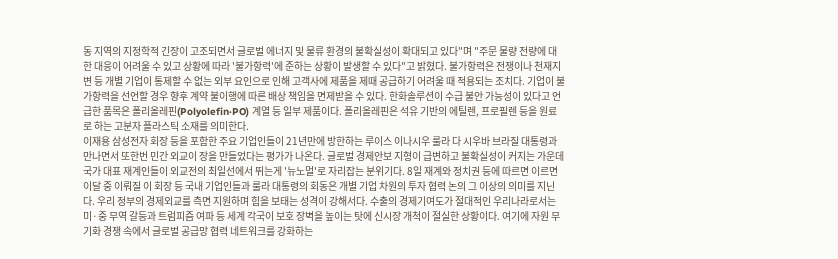동 지역의 지정학적 긴장이 고조되면서 글로벌 에너지 및 물류 환경의 불확실성이 확대되고 있다"며 "주문 물량 전량에 대한 대응이 어려울 수 있고 상황에 따라 '불가항력'에 준하는 상황이 발생할 수 있다"고 밝혔다. 불가항력은 전쟁이나 천재지변 등 개별 기업이 통제할 수 없는 외부 요인으로 인해 고객사에 제품을 제때 공급하기 어려울 때 적용되는 조치다. 기업이 불가항력을 선언할 경우 향후 계약 불이행에 따른 배상 책임을 면제받을 수 있다. 한화솔루션이 수급 불안 가능성이 있다고 언급한 품목은 폴리올레핀(Polyolefin·PO) 계열 등 일부 제품이다. 폴리올레핀은 석유 기반의 에틸렌, 프로필렌 등을 원료로 하는 고분자 플라스틱 소재를 의미한다.
이재용 삼성전자 회장 등을 포함한 주요 기업인들이 21년만에 방한하는 루이스 이나시우 룰라 다 시우바 브라질 대통령과 만나면서 또한번 민간 외교이 장을 만들었다는 평가가 나온다. 글로벌 경제안보 지형이 급변하고 불확실성이 커지는 가운데 국가 대표 재계인들이 외교전의 최일선에서 뛰는게 '뉴노멀'로 자리잡는 분위기다. 8일 재계와 정치권 등에 따르면 이르면 이달 중 이뤄질 이 회장 등 국내 기업인들과 룰라 대통령의 회동은 개별 기업 차원의 투자 협력 논의 그 이상의 의미를 지닌다. 우리 정부의 경제외교를 측면 지원하며 힘을 보태는 성격이 강해서다. 수출의 경제기여도가 절대적인 우리나라로서는 미·중 무역 갈등과 트럼피즘 여파 등 세계 각국이 보호 장벽을 높이는 탓에 신시장 개척이 절실한 상황이다. 여기에 자원 무기화 경쟁 속에서 글로벌 공급망 협력 네트워크를 강화하는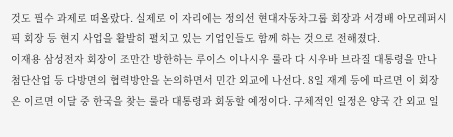것도 필수 과제로 떠올랐다. 실제로 이 자리에는 정의선 현대자동차그룹 회장과 서경배 아모레퍼시픽 회장 등 현지 사업을 활발히 펼치고 있는 기업인들도 함께 하는 것으로 전해졌다.
이재용 삼성전자 회장이 조만간 방한하는 루이스 이나시우 룰라 다 시우바 브라질 대통령을 만나 첨단산업 등 다방면의 협력방안을 논의하면서 민간 외교에 나선다. 8일 재계 등에 따르면 이 회장은 이르면 이달 중 한국을 찾는 룰라 대통령과 회동할 예정이다. 구체적인 일정은 양국 간 외교 일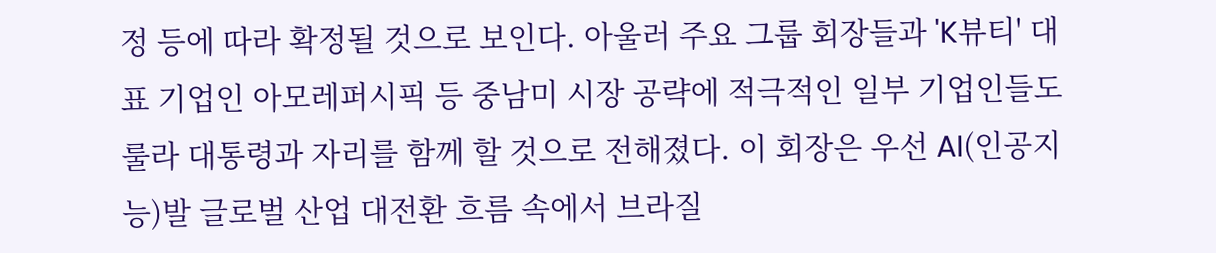정 등에 따라 확정될 것으로 보인다. 아울러 주요 그룹 회장들과 'K뷰티' 대표 기업인 아모레퍼시픽 등 중남미 시장 공략에 적극적인 일부 기업인들도 룰라 대통령과 자리를 함께 할 것으로 전해졌다. 이 회장은 우선 AI(인공지능)발 글로벌 산업 대전환 흐름 속에서 브라질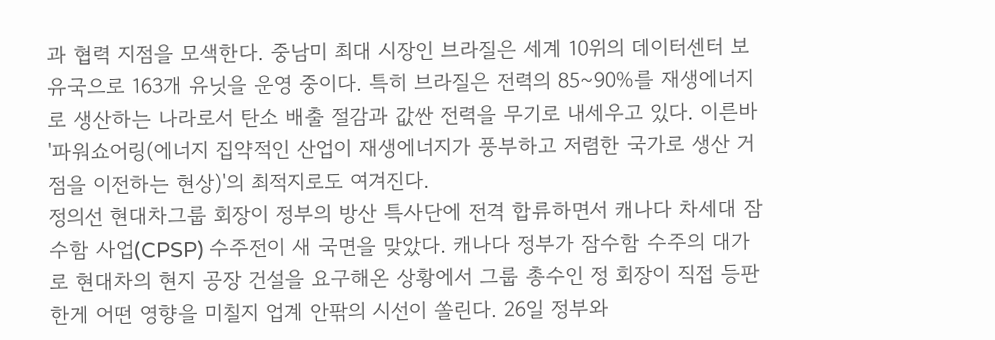과 협력 지점을 모색한다. 중남미 최대 시장인 브라질은 세계 10위의 데이터센터 보유국으로 163개 유닛을 운영 중이다. 특히 브라질은 전력의 85~90%를 재생에너지로 생산하는 나라로서 탄소 배출 절감과 값싼 전력을 무기로 내세우고 있다. 이른바 '파워쇼어링(에너지 집약적인 산업이 재생에너지가 풍부하고 저렴한 국가로 생산 거점을 이전하는 현상)'의 최적지로도 여겨진다.
정의선 현대차그룹 회장이 정부의 방산 특사단에 전격 합류하면서 캐나다 차세대 잠수함 사업(CPSP) 수주전이 새 국면을 맞았다. 캐나다 정부가 잠수함 수주의 대가로 현대차의 현지 공장 건설을 요구해온 상황에서 그룹 총수인 정 회장이 직접 등판한게 어떤 영향을 미칠지 업계 안팎의 시선이 쏠린다. 26일 정부와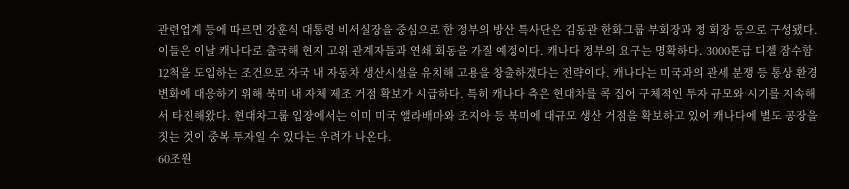관련업계 등에 따르면 강훈식 대통령 비서실장을 중심으로 한 정부의 방산 특사단은 김동관 한화그룹 부회장과 정 회장 등으로 구성됐다. 이들은 이날 캐나다로 출국해 현지 고위 관계자들과 연쇄 회동을 가질 예정이다. 캐나다 정부의 요구는 명확하다. 3000톤급 디젤 잠수함 12척을 도입하는 조건으로 자국 내 자동차 생산시설을 유치해 고용을 창출하겠다는 전략이다. 캐나다는 미국과의 관세 분쟁 등 통상 환경 변화에 대응하기 위해 북미 내 자체 제조 거점 확보가 시급하다. 특히 캐나다 측은 현대차를 콕 집어 구체적인 투자 규모와 시기를 지속해서 타진해왔다. 현대차그룹 입장에서는 이미 미국 앨라배마와 조지아 등 북미에 대규모 생산 거점을 확보하고 있어 캐나다에 별도 공장을 짓는 것이 중복 투자일 수 있다는 우려가 나온다.
60조원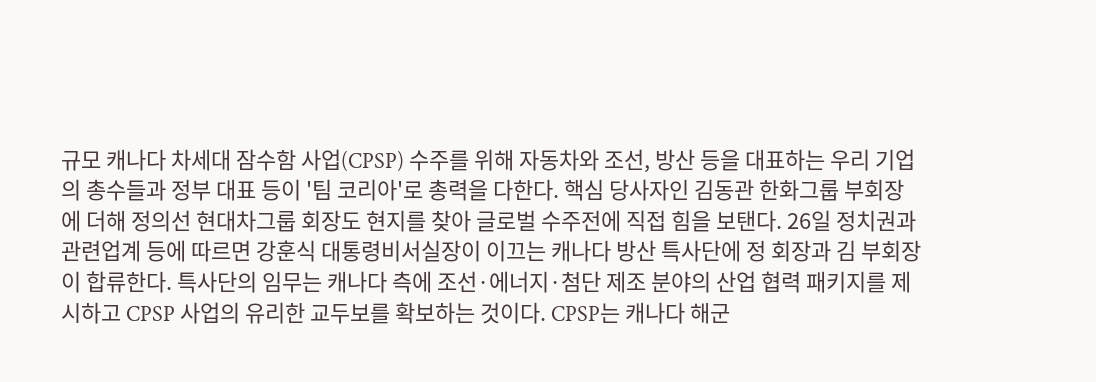규모 캐나다 차세대 잠수함 사업(CPSP) 수주를 위해 자동차와 조선, 방산 등을 대표하는 우리 기업의 총수들과 정부 대표 등이 '팀 코리아'로 총력을 다한다. 핵심 당사자인 김동관 한화그룹 부회장에 더해 정의선 현대차그룹 회장도 현지를 찾아 글로벌 수주전에 직접 힘을 보탠다. 26일 정치권과 관련업계 등에 따르면 강훈식 대통령비서실장이 이끄는 캐나다 방산 특사단에 정 회장과 김 부회장이 합류한다. 특사단의 임무는 캐나다 측에 조선·에너지·첨단 제조 분야의 산업 협력 패키지를 제시하고 CPSP 사업의 유리한 교두보를 확보하는 것이다. CPSP는 캐나다 해군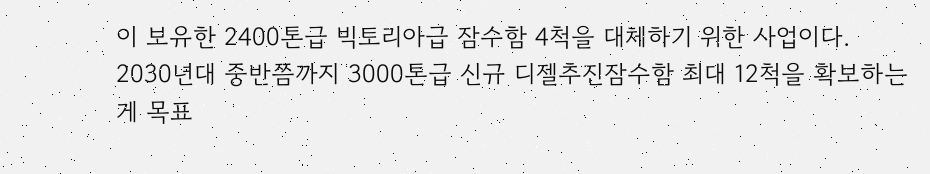이 보유한 2400톤급 빅토리아급 잠수함 4척을 대체하기 위한 사업이다. 2030년대 중반쯤까지 3000톤급 신규 디젤추진잠수함 최대 12척을 확보하는게 목표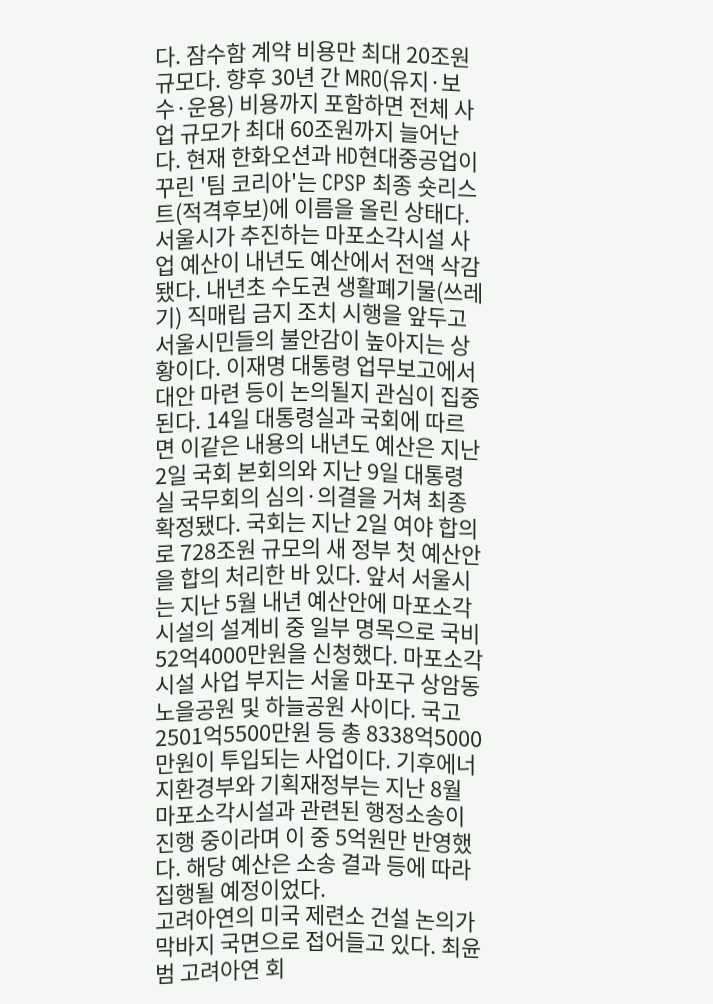다. 잠수함 계약 비용만 최대 20조원 규모다. 향후 30년 간 MRO(유지·보수·운용) 비용까지 포함하면 전체 사업 규모가 최대 60조원까지 늘어난다. 현재 한화오션과 HD현대중공업이 꾸린 '팀 코리아'는 CPSP 최종 숏리스트(적격후보)에 이름을 올린 상태다.
서울시가 추진하는 마포소각시설 사업 예산이 내년도 예산에서 전액 삭감됐다. 내년초 수도권 생활폐기물(쓰레기) 직매립 금지 조치 시행을 앞두고 서울시민들의 불안감이 높아지는 상황이다. 이재명 대통령 업무보고에서 대안 마련 등이 논의될지 관심이 집중된다. 14일 대통령실과 국회에 따르면 이같은 내용의 내년도 예산은 지난 2일 국회 본회의와 지난 9일 대통령실 국무회의 심의·의결을 거쳐 최종 확정됐다. 국회는 지난 2일 여야 합의로 728조원 규모의 새 정부 첫 예산안을 합의 처리한 바 있다. 앞서 서울시는 지난 5월 내년 예산안에 마포소각시설의 설계비 중 일부 명목으로 국비 52억4000만원을 신청했다. 마포소각시설 사업 부지는 서울 마포구 상암동 노을공원 및 하늘공원 사이다. 국고 2501억5500만원 등 총 8338억5000만원이 투입되는 사업이다. 기후에너지환경부와 기획재정부는 지난 8월 마포소각시설과 관련된 행정소송이 진행 중이라며 이 중 5억원만 반영했다. 해당 예산은 소송 결과 등에 따라 집행될 예정이었다.
고려아연의 미국 제련소 건설 논의가 막바지 국면으로 접어들고 있다. 최윤범 고려아연 회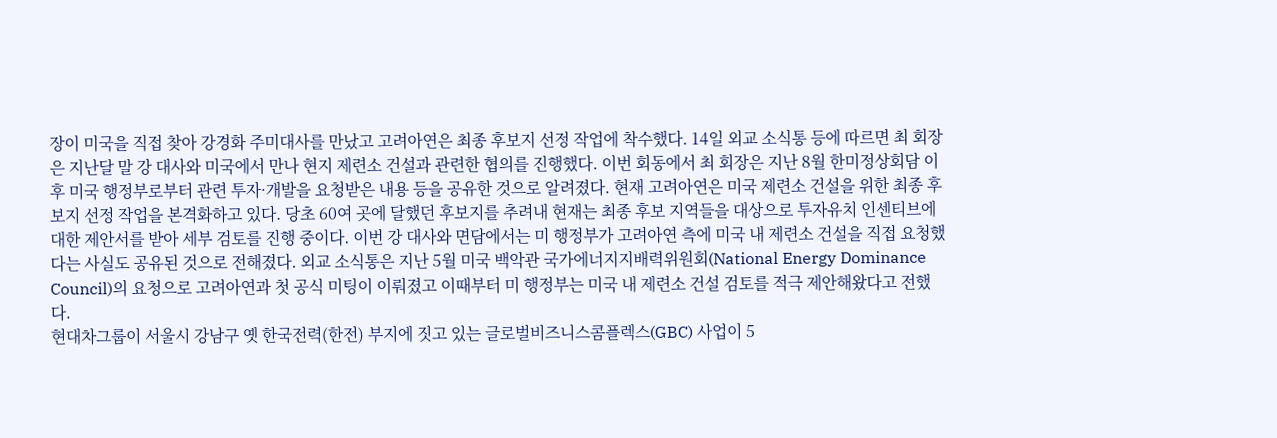장이 미국을 직접 찾아 강경화 주미대사를 만났고 고려아연은 최종 후보지 선정 작업에 착수했다. 14일 외교 소식통 등에 따르면 최 회장은 지난달 말 강 대사와 미국에서 만나 현지 제련소 건설과 관련한 협의를 진행했다. 이번 회동에서 최 회장은 지난 8월 한미정상회담 이후 미국 행정부로부터 관련 투자·개발을 요청받은 내용 등을 공유한 것으로 알려졌다. 현재 고려아연은 미국 제련소 건설을 위한 최종 후보지 선정 작업을 본격화하고 있다. 당초 60여 곳에 달했던 후보지를 추려내 현재는 최종 후보 지역들을 대상으로 투자유치 인센티브에 대한 제안서를 받아 세부 검토를 진행 중이다. 이번 강 대사와 면담에서는 미 행정부가 고려아연 측에 미국 내 제련소 건설을 직접 요청했다는 사실도 공유된 것으로 전해졌다. 외교 소식통은 지난 5월 미국 백악관 국가에너지지배력위원회(National Energy Dominance Council)의 요청으로 고려아연과 첫 공식 미팅이 이뤄졌고 이때부터 미 행정부는 미국 내 제련소 건설 검토를 적극 제안해왔다고 전했다.
현대차그룹이 서울시 강남구 옛 한국전력(한전) 부지에 짓고 있는 글로벌비즈니스콤플렉스(GBC) 사업이 5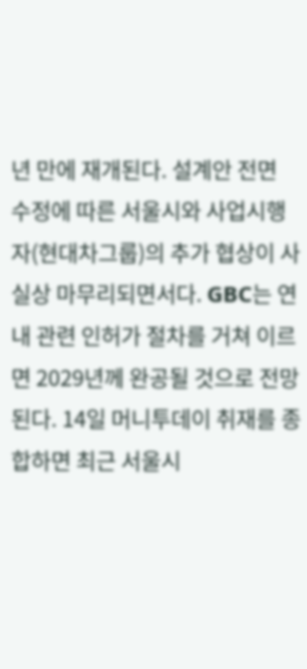년 만에 재개된다. 설계안 전면 수정에 따른 서울시와 사업시행자(현대차그룹)의 추가 협상이 사실상 마무리되면서다. GBC는 연내 관련 인허가 절차를 거쳐 이르면 2029년께 완공될 것으로 전망된다. 14일 머니투데이 취재를 종합하면 최근 서울시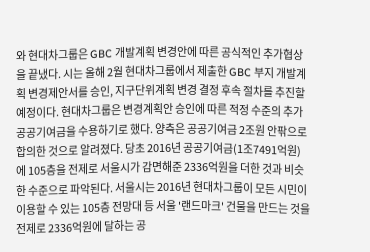와 현대차그룹은 GBC 개발계획 변경안에 따른 공식적인 추가협상을 끝냈다. 시는 올해 2월 현대차그룹에서 제출한 GBC 부지 개발계획 변경제안서를 승인, 지구단위계획 변경 결정 후속 절차를 추진할 예정이다. 현대차그룹은 변경계획안 승인에 따른 적정 수준의 추가 공공기여금을 수용하기로 했다. 양측은 공공기여금 2조원 안팎으로 합의한 것으로 알려졌다. 당초 2016년 공공기여금(1조7491억원)에 105층을 전제로 서울시가 감면해준 2336억원을 더한 것과 비슷한 수준으로 파악된다. 서울시는 2016년 현대차그룹이 모든 시민이 이용할 수 있는 105층 전망대 등 서울 '랜드마크' 건물을 만드는 것을 전제로 2336억원에 달하는 공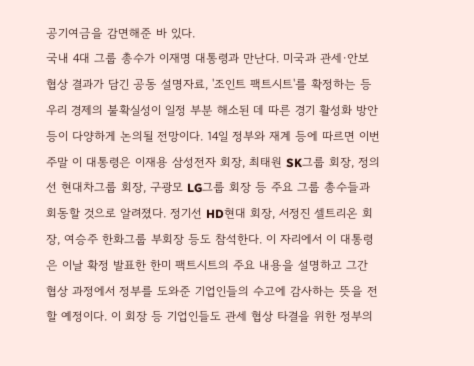공기여금을 감면해준 바 있다.
국내 4대 그룹 총수가 이재명 대통령과 만난다. 미국과 관세·안보 협상 결과가 담긴 공동 설명자료, '조인트 팩트시트'를 확정하는 등 우리 경제의 불확실성이 일정 부분 해소된 데 따른 경기 활성화 방안 등이 다양하게 논의될 전망이다. 14일 정부와 재계 등에 따르면 이번 주말 이 대통령은 이재용 삼성전자 회장, 최태원 SK그룹 회장, 정의선 현대차그룹 회장, 구광모 LG그룹 회장 등 주요 그룹 총수들과 회동할 것으로 알려졌다. 정기선 HD현대 회장, 서정진 셀트리온 회장, 여승주 한화그룹 부회장 등도 참석한다. 이 자리에서 이 대통령은 이날 확정 발표한 한미 팩트시트의 주요 내용을 설명하고 그간 협상 과정에서 정부를 도와준 기업인들의 수고에 감사하는 뜻을 전할 예정이다. 이 회장 등 기업인들도 관세 협상 타결을 위한 정부의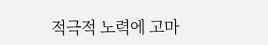적극적 노력에 고마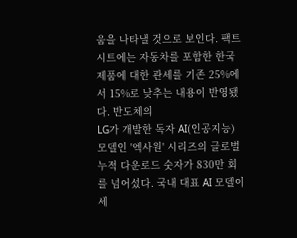움을 나타낼 것으로 보인다. 팩트시트에는 자동차를 포함한 한국 제품에 대한 관세를 기존 25%에서 15%로 낮추는 내용이 반영됐다. 반도체의
LG가 개발한 독자 AI(인공지능) 모델인 '엑사원' 시리즈의 글로벌 누적 다운로드 숫자가 830만 회를 넘어섰다. 국내 대표 AI 모델이 세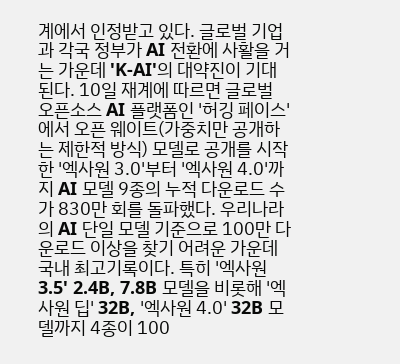계에서 인정받고 있다. 글로벌 기업과 각국 정부가 AI 전환에 사활을 거는 가운데 'K-AI'의 대약진이 기대된다. 10일 재계에 따르면 글로벌 오픈소스 AI 플랫폼인 '허깅 페이스'에서 오픈 웨이트(가중치만 공개하는 제한적 방식) 모델로 공개를 시작한 '엑사원 3.0'부터 '엑사원 4.0'까지 AI 모델 9종의 누적 다운로드 수가 830만 회를 돌파했다. 우리나라의 AI 단일 모델 기준으로 100만 다운로드 이상을 찾기 어려운 가운데 국내 최고기록이다. 특히 '엑사원 3.5' 2.4B, 7.8B 모델을 비롯해 '엑사원 딥' 32B, '엑사원 4.0' 32B 모델까지 4종이 100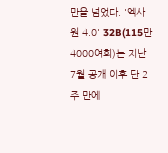만을 넘었다. '엑사원 4.0' 32B(115만4000여회)는 지난 7월 공개 이후 단 2주 만에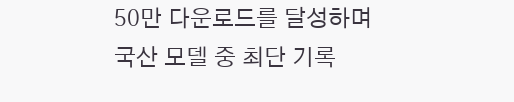50만 다운로드를 달성하며 국산 모델 중 최단 기록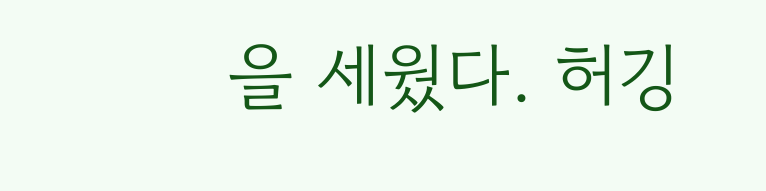을 세웠다. 허깅